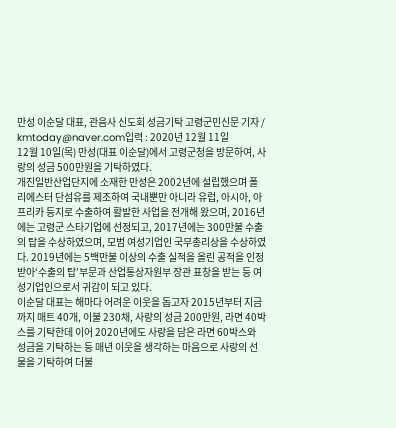만성 이순달 대표, 관음사 신도회 성금기탁 고령군민신문 기자 / kmtoday@naver.com입력 : 2020년 12월 11일
12월 10일(목) 만성(대표 이순달)에서 고령군청을 방문하여, 사랑의 성금 500만원을 기탁하였다.
개진일반산업단지에 소재한 만성은 2002년에 설립했으며 폴리에스터 단섬유를 제조하여 국내뿐만 아니라 유럽, 아시아, 아프리카 등지로 수출하여 활발한 사업을 전개해 왔으며, 2016년에는 고령군 스타기업에 선정되고, 2017년에는 300만불 수출의 탑을 수상하였으며, 모범 여성기업인 국무총리상을 수상하였다. 2019년에는 5백만불 이상의 수출 실적을 올린 공적을 인정받아‘수출의 탑’부문과 산업통상자원부 장관 표창을 받는 등 여성기업인으로서 귀감이 되고 있다.
이순달 대표는 해마다 어려운 이웃을 돕고자 2015년부터 지금까지 매트 40개, 이불 230채, 사랑의 성금 200만원, 라면 40박스를 기탁한데 이어 2020년에도 사랑을 담은 라면 60박스와 성금을 기탁하는 등 매년 이웃을 생각하는 마음으로 사랑의 선물을 기탁하여 더불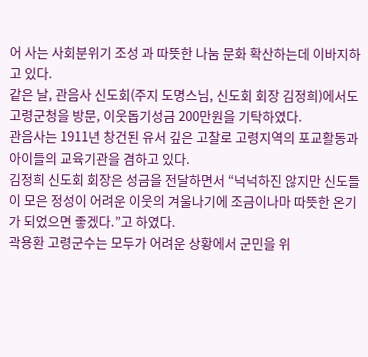어 사는 사회분위기 조성 과 따뜻한 나눔 문화 확산하는데 이바지하고 있다.
같은 날, 관음사 신도회(주지 도명스님, 신도회 회장 김정희)에서도 고령군청을 방문, 이웃돕기성금 200만원을 기탁하였다.
관음사는 1911년 창건된 유서 깊은 고찰로 고령지역의 포교활동과 아이들의 교육기관을 겸하고 있다.
김정희 신도회 회장은 성금을 전달하면서 “넉넉하진 않지만 신도들이 모은 정성이 어려운 이웃의 겨울나기에 조금이나마 따뜻한 온기가 되었으면 좋겠다.”고 하였다.
곽용환 고령군수는 모두가 어려운 상황에서 군민을 위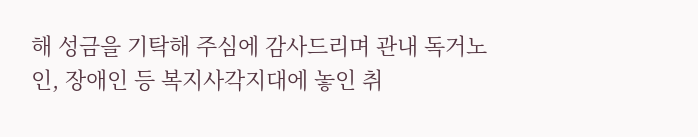해 성금을 기탁해 주심에 감사드리며 관내 독거노인, 장애인 등 복지사각지대에 놓인 취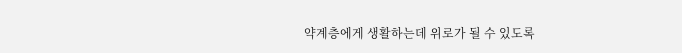약계층에게 생활하는데 위로가 될 수 있도록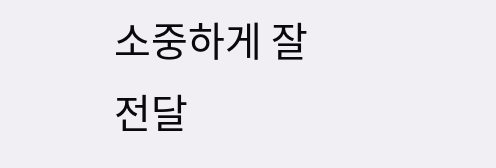소중하게 잘 전달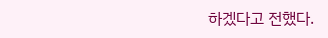하겠다고 전했다.